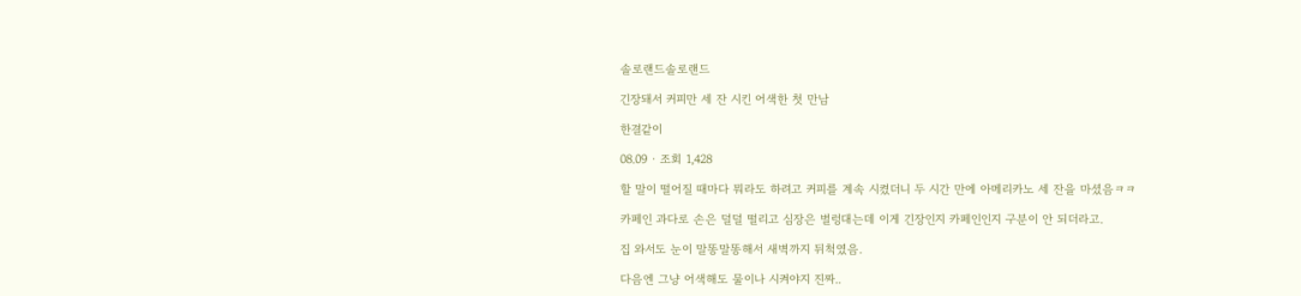솔로랜드솔로랜드

긴장돼서 커피만 세 잔 시킨 어색한 첫 만남

한결같이

08.09 · 조회 1,428

할 말이 떨어질 때마다 뭐라도 하려고 커피를 계속 시켰더니 두 시간 만에 아메리카노 세 잔을 마셨음ㅋㅋ

카페인 과다로 손은 덜덜 떨리고 심장은 벌렁대는데 이게 긴장인지 카페인인지 구분이 안 되더라고.

집 와서도 눈이 말똥말똥해서 새벽까지 뒤척였음.

다음엔 그냥 어색해도 물이나 시켜야지 진짜..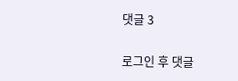댓글 3

로그인 후 댓글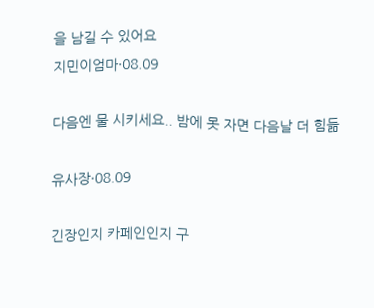을 남길 수 있어요
지민이엄마·08.09

다음엔 물 시키세요.. 밤에 못 자면 다음날 더 힘듦

유사장·08.09

긴장인지 카페인인지 구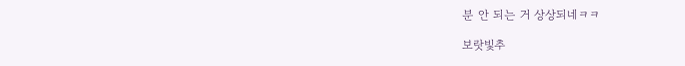분 안 되는 거 상상되네ㅋㅋ

보랏빛추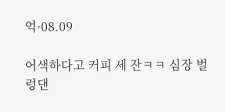억·08.09

어색하다고 커피 세 잔ㅋㅋ 심장 벌렁댄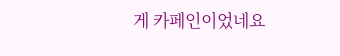게 카페인이었네요